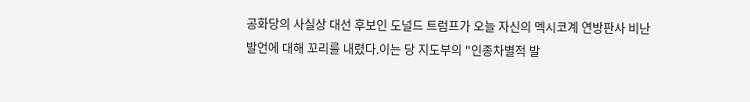공화당의 사실상 대선 후보인 도널드 트럼프가 오늘 자신의 멕시코계 연방판사 비난 발언에 대해 꼬리를 내렸다.이는 당 지도부의 "인종차별적 발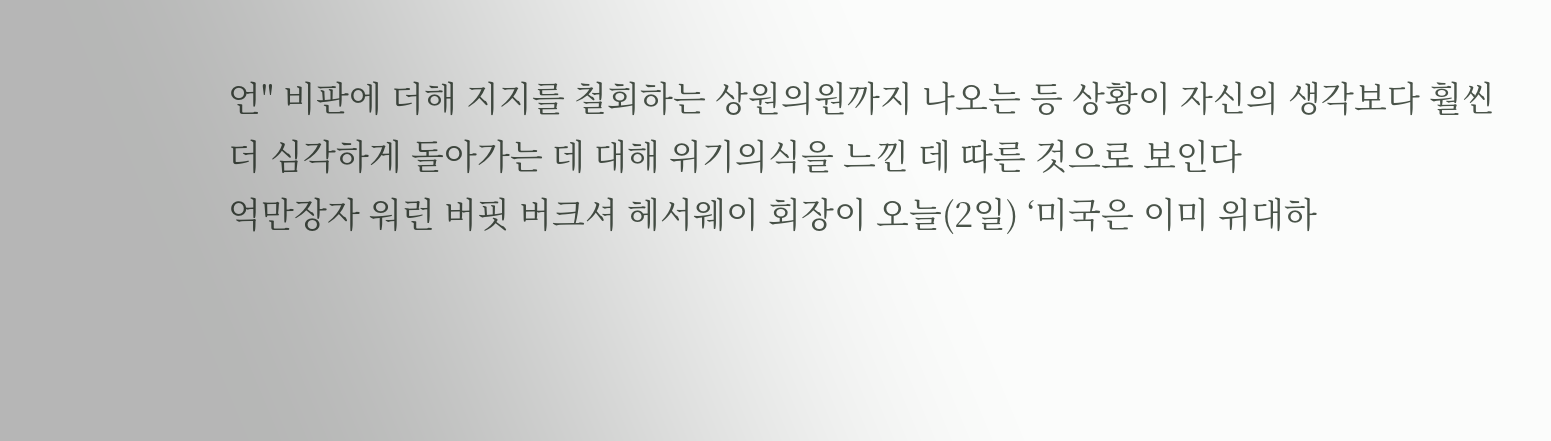언" 비판에 더해 지지를 철회하는 상원의원까지 나오는 등 상황이 자신의 생각보다 훨씬 더 심각하게 돌아가는 데 대해 위기의식을 느낀 데 따른 것으로 보인다
억만장자 워런 버핏 버크셔 헤서웨이 회장이 오늘(2일) ‘미국은 이미 위대하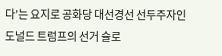다’는 요지로 공화당 대선경선 선두주자인 도널드 트럼프의 선거 슬로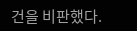건을 비판했다.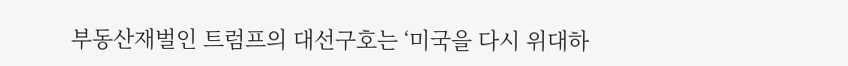부동산재벌인 트럼프의 대선구호는 ‘미국을 다시 위대하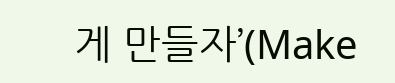게 만들자’(Make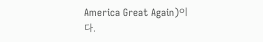America Great Again)이다.